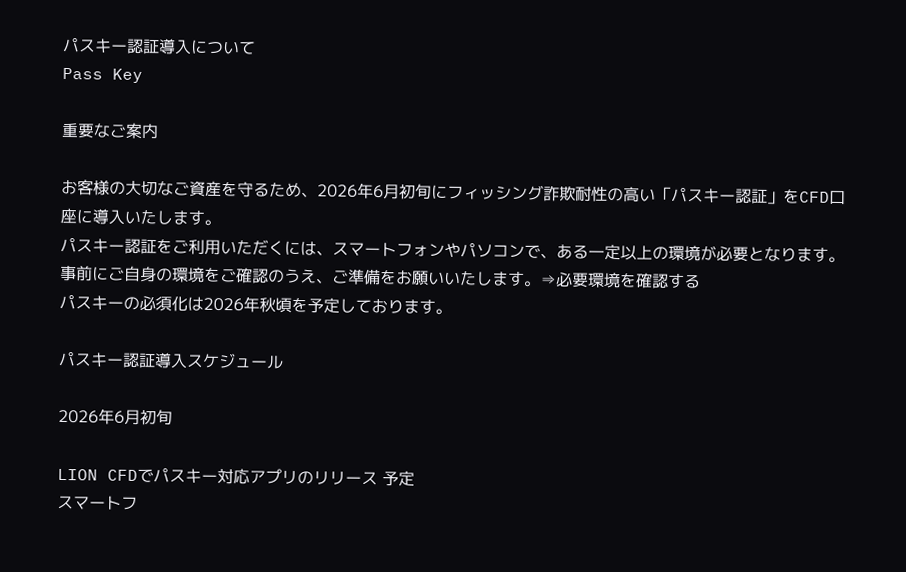パスキー認証導入について
Pass Key

重要なご案内

お客様の大切なご資産を守るため、2026年6月初旬にフィッシング詐欺耐性の高い「パスキー認証」をCFD口座に導入いたします。
パスキー認証をご利用いただくには、スマートフォンやパソコンで、ある一定以上の環境が必要となります。
事前にご自身の環境をご確認のうえ、ご準備をお願いいたします。⇒必要環境を確認する
パスキーの必須化は2026年秋頃を予定しております。

パスキー認証導入スケジュール

2026年6月初旬

LION CFDでパスキー対応アプリのリリース 予定
スマートフ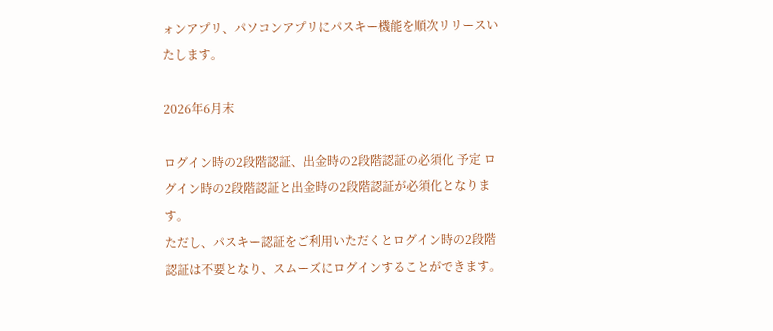ォンアプリ、パソコンアプリにパスキー機能を順次リリースいたします。

2026年6月末

ログイン時の2段階認証、出金時の2段階認証の必須化 予定 ログイン時の2段階認証と出金時の2段階認証が必須化となります。
ただし、パスキー認証をご利用いただくとログイン時の2段階認証は不要となり、スムーズにログインすることができます。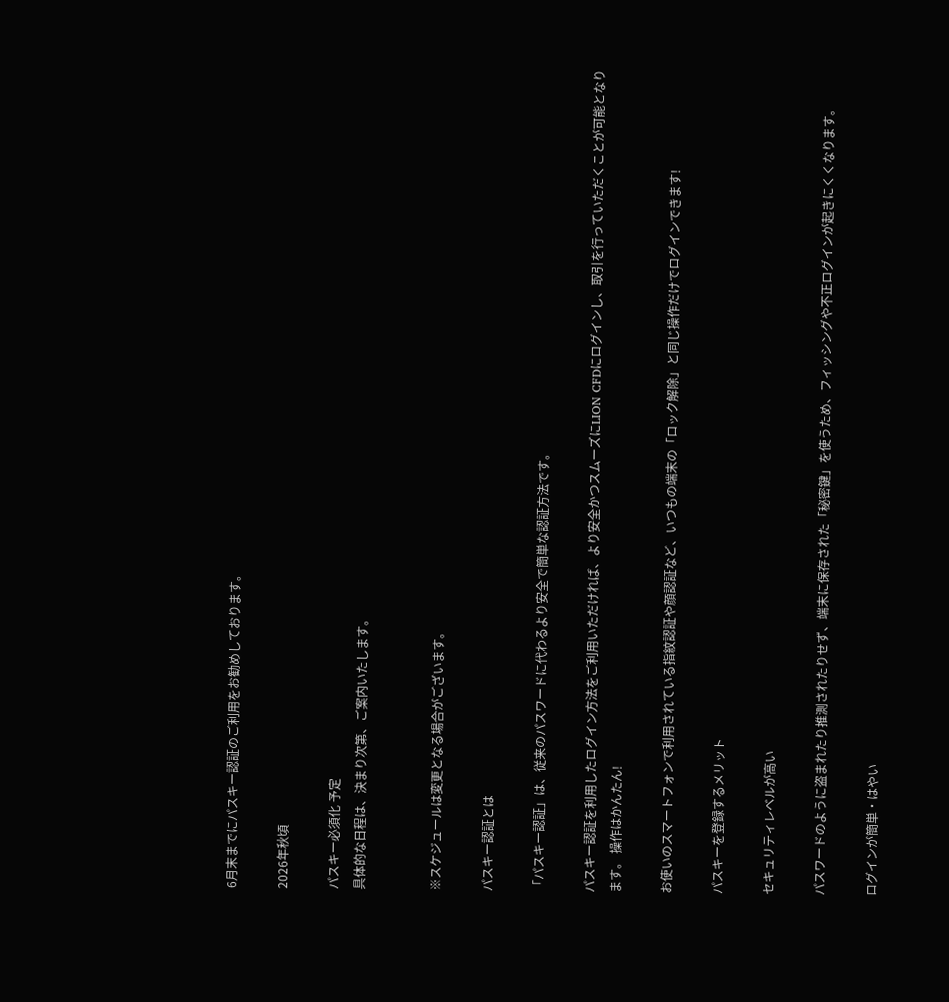6月末までにパスキー認証のご利用をお勧めしております。

2026年秋頃

パスキー必須化 予定
具体的な日程は、決まり次第、ご案内いたします。


※スケジュールは変更となる場合がございます。

パスキー認証とは

「パスキー認証」は、従来のパスワードに代わるより安全で簡単な認証方法です。

パスキー認証を利用したログイン方法をご利用いただければ、より安全かつスムーズにLION CFDにログインし、取引を行っていただくことが可能となります。 操作はかんたん!

お使いのスマートフォンで利用されている指紋認証や顔認証など、いつもの端末の「ロック解除」と同じ操作だけでログインできます!

パスキーを登録するメリット

セキュリティレベルが高い

パスワードのように盗まれたり推測されたりせず、端末に保存された「秘密鍵」を使うため、フィッシングや不正ログインが起きにくくなります。

ログインが簡単・はやい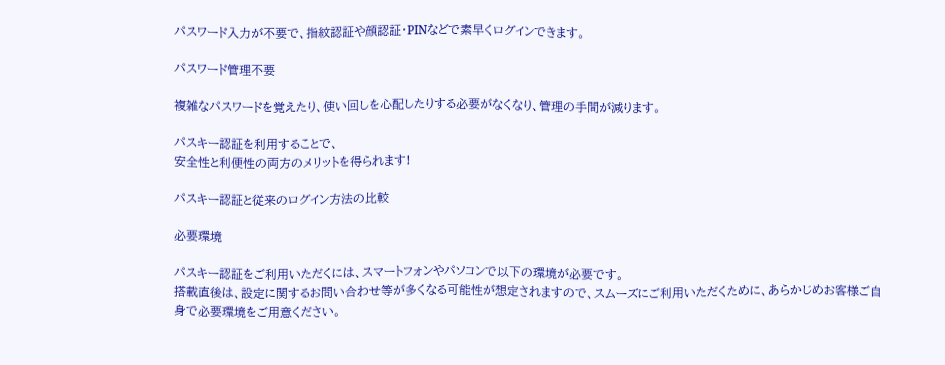パスワード入力が不要で、指紋認証や顔認証・PINなどで素早くログインできます。

パスワード管理不要

複雑なパスワードを覚えたり、使い回しを心配したりする必要がなくなり、管理の手間が減ります。

パスキー認証を利用することで、
安全性と利便性の両方のメリットを得られます!

パスキー認証と従来のログイン方法の比較

必要環境

パスキー認証をご利用いただくには、スマートフォンやパソコンで以下の環境が必要です。
搭載直後は、設定に関するお問い合わせ等が多くなる可能性が想定されますので、スムーズにご利用いただくために、あらかじめお客様ご自身で必要環境をご用意ください。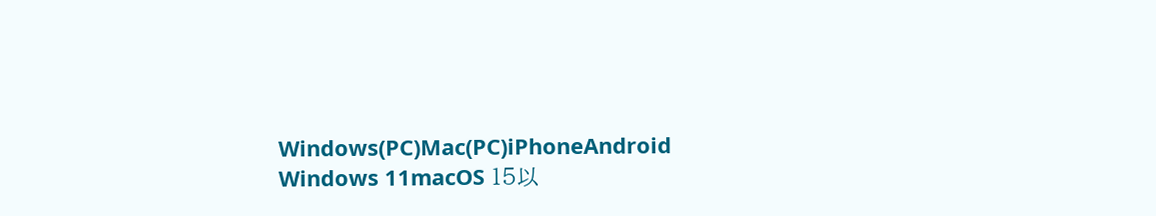Windows(PC)Mac(PC)iPhoneAndroid
Windows 11macOS 15以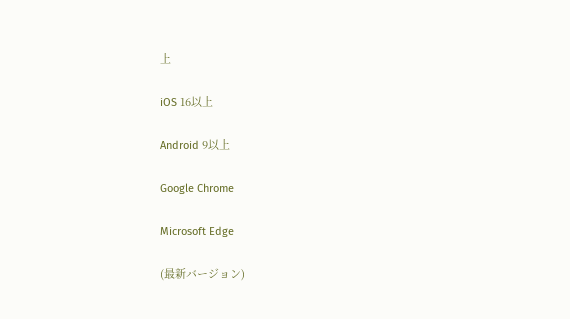上

iOS 16以上

Android 9以上

Google Chrome

Microsoft Edge

(最新バージョン)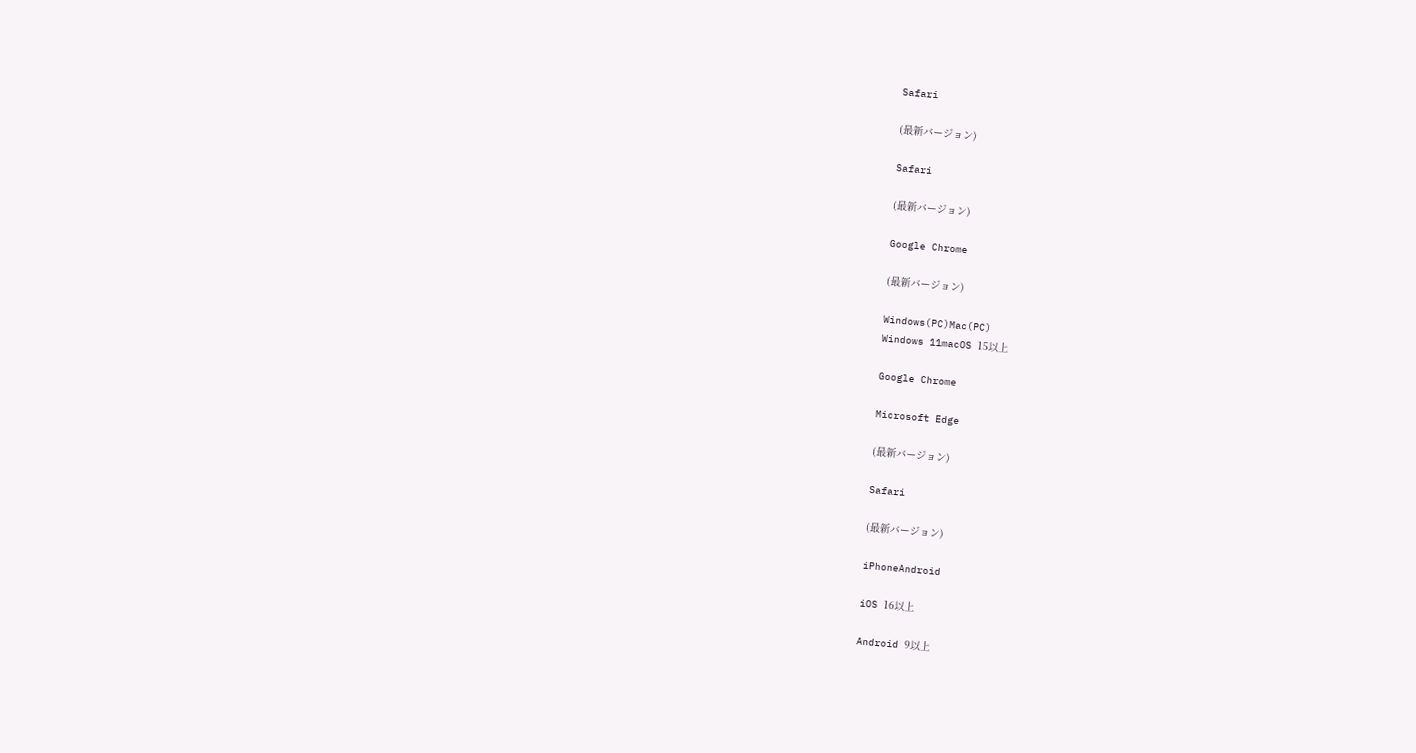Safari

(最新バージョン)

Safari

(最新バージョン)

Google Chrome

(最新バージョン)

Windows(PC)Mac(PC)
Windows 11macOS 15以上

Google Chrome

Microsoft Edge

(最新バージョン)

Safari

(最新バージョン)

iPhoneAndroid

iOS 16以上

Android 9以上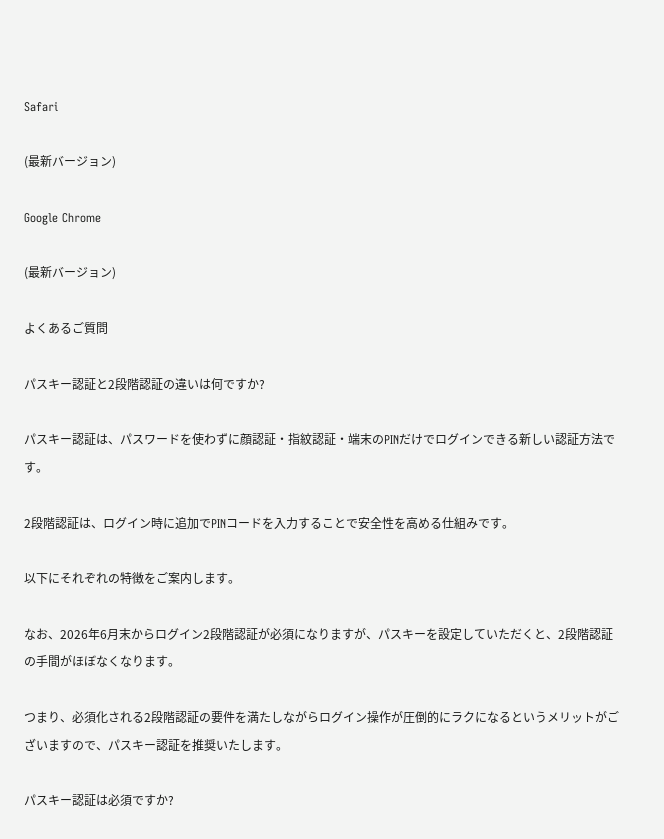Safari

(最新バージョン)

Google Chrome

(最新バージョン)

よくあるご質問

パスキー認証と2段階認証の違いは何ですか?

パスキー認証は、パスワードを使わずに顔認証・指紋認証・端末のPINだけでログインできる新しい認証方法です。

2段階認証は、ログイン時に追加でPINコードを入力することで安全性を高める仕組みです。

以下にそれぞれの特徴をご案内します。

なお、2026年6月末からログイン2段階認証が必須になりますが、パスキーを設定していただくと、2段階認証の手間がほぼなくなります。

つまり、必須化される2段階認証の要件を満たしながらログイン操作が圧倒的にラクになるというメリットがございますので、パスキー認証を推奨いたします。

パスキー認証は必須ですか?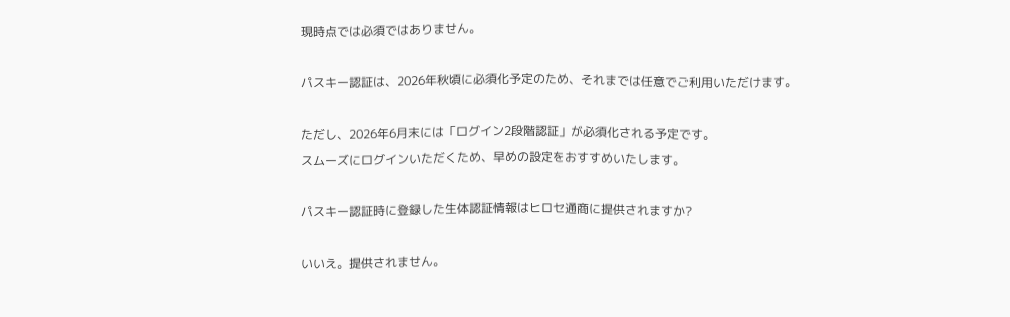現時点では必須ではありません。

パスキー認証は、2026年秋頃に必須化予定のため、それまでは任意でご利用いただけます。

ただし、2026年6月末には「ログイン2段階認証」が必須化される予定です。
スムーズにログインいただくため、早めの設定をおすすめいたします。

パスキー認証時に登録した生体認証情報はヒロセ通商に提供されますか?

いいえ。提供されません。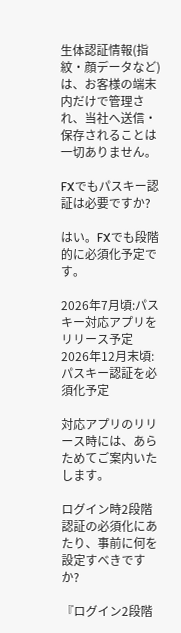生体認証情報(指紋・顔データなど)は、お客様の端末内だけで管理され、当社へ送信・保存されることは一切ありません。

FXでもパスキー認証は必要ですか?

はい。FXでも段階的に必須化予定です。

2026年7月頃:パスキー対応アプリをリリース予定
2026年12月末頃:パスキー認証を必須化予定

対応アプリのリリース時には、あらためてご案内いたします。

ログイン時2段階認証の必須化にあたり、事前に何を設定すべきですか?

『ログイン2段階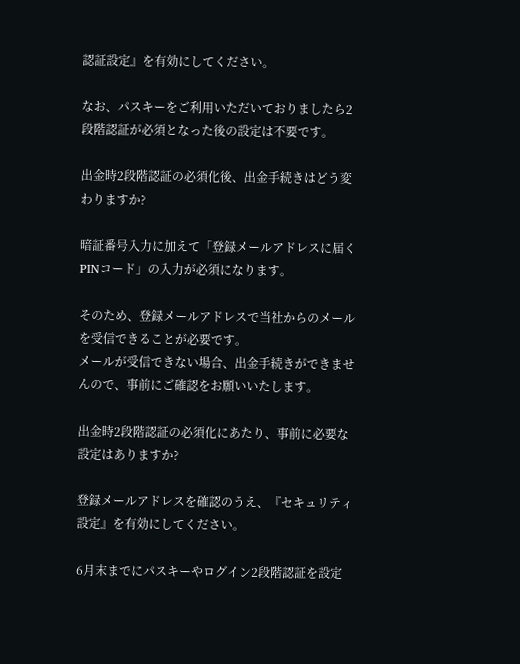認証設定』を有効にしてください。

なお、パスキーをご利用いただいておりましたら2段階認証が必須となった後の設定は不要です。

出金時2段階認証の必須化後、出金手続きはどう変わりますか?

暗証番号入力に加えて「登録メールアドレスに届くPINコード」の入力が必須になります。

そのため、登録メールアドレスで当社からのメールを受信できることが必要です。
メールが受信できない場合、出金手続きができませんので、事前にご確認をお願いいたします。

出金時2段階認証の必須化にあたり、事前に必要な設定はありますか?

登録メールアドレスを確認のうえ、『セキュリティ設定』を有効にしてください。

6月末までにパスキーやログイン2段階認証を設定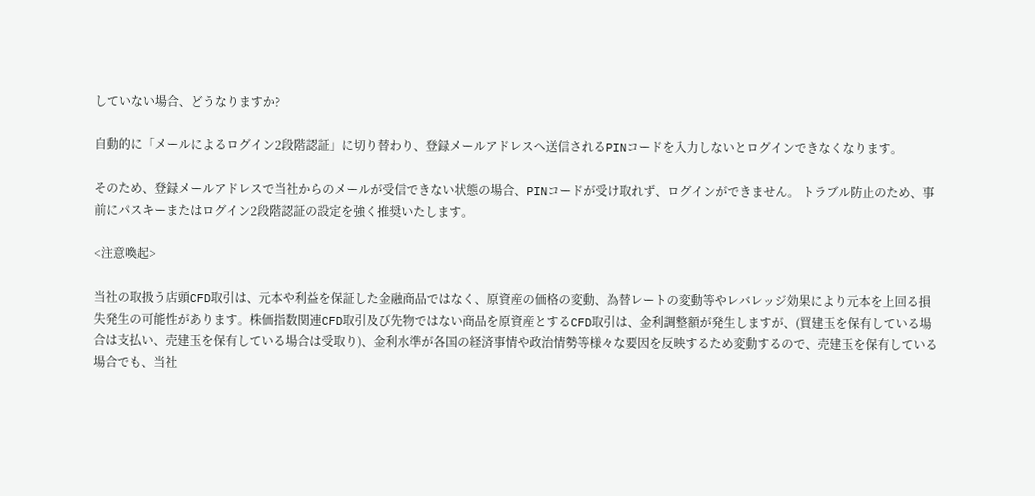していない場合、どうなりますか?

自動的に「メールによるログイン2段階認証」に切り替わり、登録メールアドレスへ送信されるPINコードを入力しないとログインできなくなります。

そのため、登録メールアドレスで当社からのメールが受信できない状態の場合、PINコードが受け取れず、ログインができません。 トラブル防止のため、事前にパスキーまたはログイン2段階認証の設定を強く推奨いたします。

<注意喚起>

当社の取扱う店頭CFD取引は、元本や利益を保証した金融商品ではなく、原資産の価格の変動、為替レートの変動等やレバレッジ効果により元本を上回る損失発生の可能性があります。株価指数関連CFD取引及び先物ではない商品を原資産とするCFD取引は、金利調整額が発生しますが、(買建玉を保有している場合は支払い、売建玉を保有している場合は受取り)、金利水準が各国の経済事情や政治情勢等様々な要因を反映するため変動するので、売建玉を保有している場合でも、当社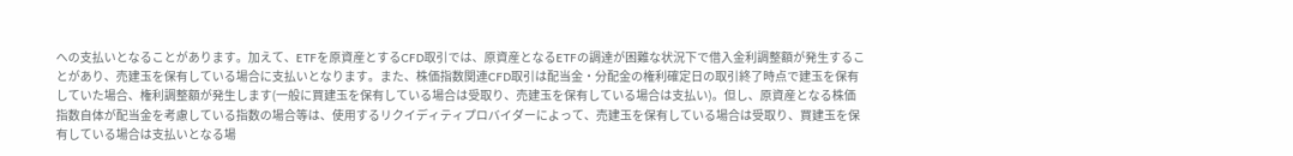への支払いとなることがあります。加えて、ETFを原資産とするCFD取引では、原資産となるETFの調達が困難な状況下で借入金利調整額が発生することがあり、売建玉を保有している場合に支払いとなります。また、株価指数関連CFD取引は配当金・分配金の権利確定日の取引終了時点で建玉を保有していた場合、権利調整額が発生します(一般に買建玉を保有している場合は受取り、売建玉を保有している場合は支払い)。但し、原資産となる株価指数自体が配当金を考慮している指数の場合等は、使用するリクイディティプロバイダーによって、売建玉を保有している場合は受取り、買建玉を保有している場合は支払いとなる場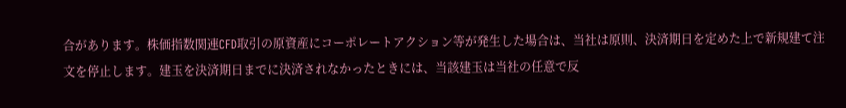合があります。株価指数関連CFD取引の原資産にコーポレートアクション等が発生した場合は、当社は原則、決済期日を定めた上で新規建て注文を停止します。建玉を決済期日までに決済されなかったときには、当該建玉は当社の任意で反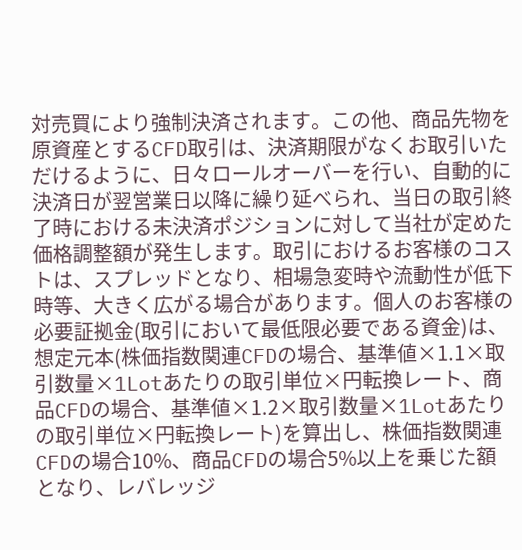対売買により強制決済されます。この他、商品先物を原資産とするCFD取引は、決済期限がなくお取引いただけるように、日々ロールオーバーを行い、自動的に決済日が翌営業日以降に繰り延べられ、当日の取引終了時における未決済ポジションに対して当社が定めた価格調整額が発生します。取引におけるお客様のコストは、スプレッドとなり、相場急変時や流動性が低下時等、大きく広がる場合があります。個人のお客様の必要証拠金(取引において最低限必要である資金)は、想定元本(株価指数関連CFDの場合、基準値×1.1×取引数量×1Lotあたりの取引単位×円転換レート、商品CFDの場合、基準値×1.2×取引数量×1Lotあたりの取引単位×円転換レート)を算出し、株価指数関連CFDの場合10%、商品CFDの場合5%以上を乗じた額となり、レバレッジ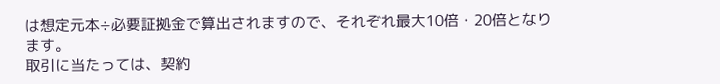は想定元本÷必要証拠金で算出されますので、それぞれ最大10倍・20倍となります。
取引に当たっては、契約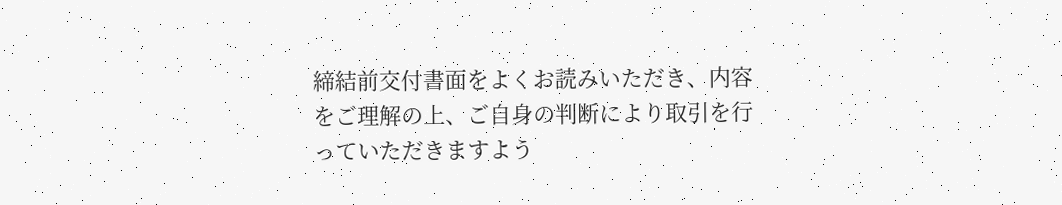締結前交付書面をよくお読みいただき、内容をご理解の上、ご自身の判断により取引を行っていただきますよう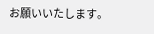お願いいたします。